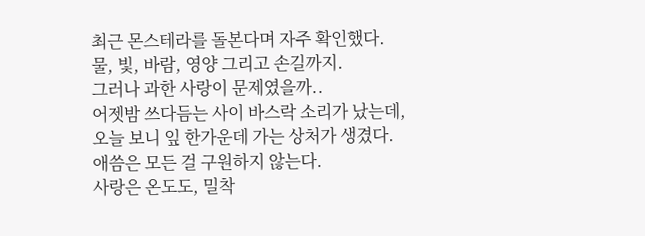최근 몬스테라를 돌본다며 자주 확인했다.
물, 빛, 바람, 영양 그리고 손길까지.
그러나 과한 사랑이 문제였을까..
어젯밤 쓰다듬는 사이 바스락 소리가 났는데,
오늘 보니 잎 한가운데 가는 상처가 생겼다.
애씀은 모든 걸 구원하지 않는다.
사랑은 온도도, 밀착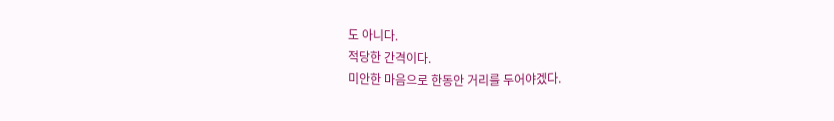도 아니다.
적당한 간격이다.
미안한 마음으로 한동안 거리를 두어야겠다.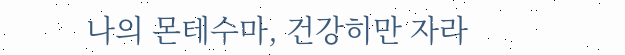나의 몬테수마, 건강히만 자라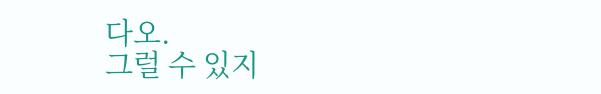다오.
그럴 수 있지